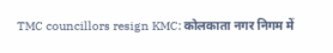TMC councillors resign KMC: कोलकाता नगर निगम में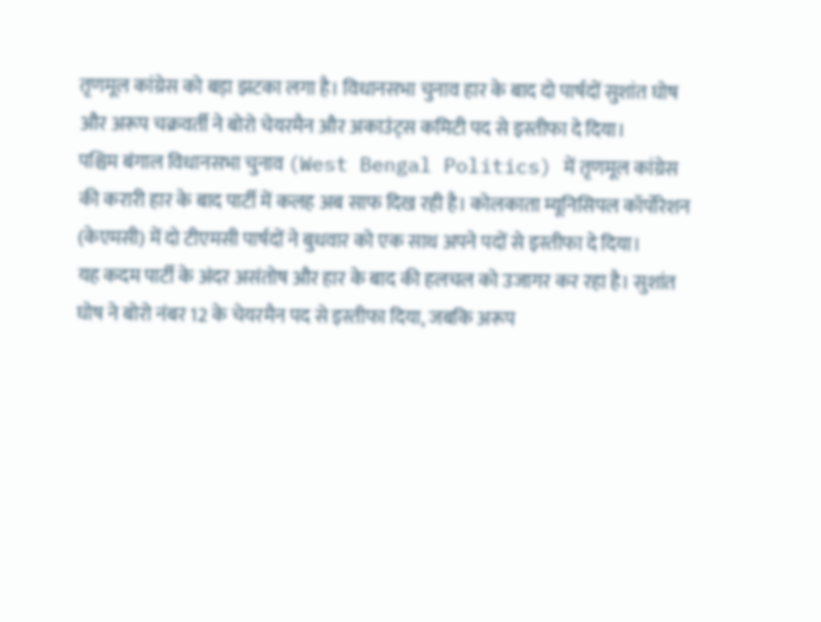तृणमूल कांग्रेस को बड़ा झटका लगा है। विधानसभा चुनाव हार के बाद दो पार्षदों सुशांत घोष और अरूप चक्रवर्ती ने बोरो चेयरमैन और अकाउंट्स कमिटी पद से इस्तीफा दे दिया।
पश्चिम बंगाल विधानसभा चुनाव (West Bengal Politics) में तृणमूल कांग्रेस की करारी हार के बाद पार्टी में कलह अब साफ दिख रही है। कोलकाता म्यूनिसिपल कॉर्पोरेशन (केएमसी) में दो टीएमसी पार्षदों ने बुधवार को एक साथ अपने पदों से इस्तीफा दे दिया।
यह कदम पार्टी के अंदर असंतोष और हार के बाद की हलचल को उजागर कर रहा है। सुशांत घोष ने बोरो नंबर 12 के चेयरमैन पद से इस्तीफा दिया, जबकि अरूप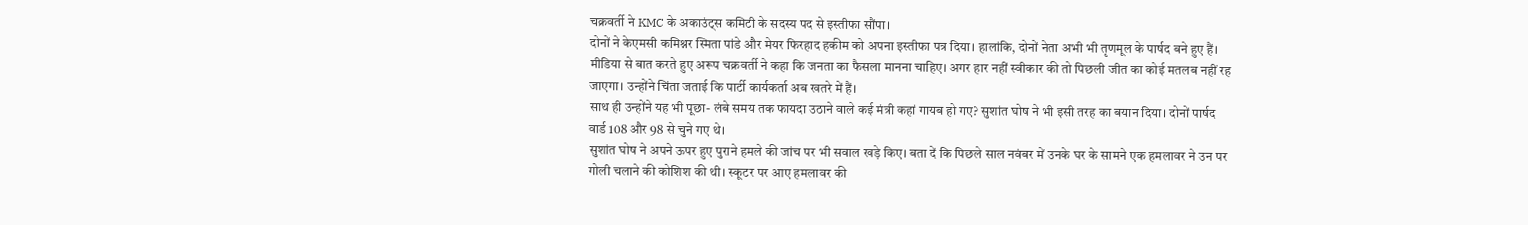चक्रवर्ती ने KMC के अकाउंट्स कमिटी के सदस्य पद से इस्तीफा सौंपा।
दोनों ने केएमसी कमिश्नर स्मिता पांडे और मेयर फिरहाद हकीम को अपना इस्तीफा पत्र दिया। हालांकि, दोनों नेता अभी भी तृणमूल के पार्षद बने हुए हैं।
मीडिया से बात करते हुए अरूप चक्रवर्ती ने कहा कि जनता का फैसला मानना चाहिए। अगर हार नहीं स्वीकार की तो पिछली जीत का कोई मतलब नहीं रह जाएगा। उन्होंने चिंता जताई कि पार्टी कार्यकर्ता अब खतरे में हैं।
साथ ही उन्होंने यह भी पूछा- लंबे समय तक फायदा उठाने वाले कई मंत्री कहां गायब हो गए? सुशांत घोष ने भी इसी तरह का बयान दिया। दोनों पार्षद वार्ड 108 और 98 से चुने गए थे।
सुशांत घोष ने अपने ऊपर हुए पुराने हमले की जांच पर भी सवाल खड़े किए। बता दें कि पिछले साल नवंबर में उनके घर के सामने एक हमलावर ने उन पर गोली चलाने की कोशिश की थी। स्कूटर पर आए हमलावर की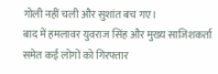गोली नहीं चली और सुशांत बच गए।
बाद में हमलावर युवराज सिंह और मुख्य साजिशकर्ता समेत कई लोगों को गिरफ्तार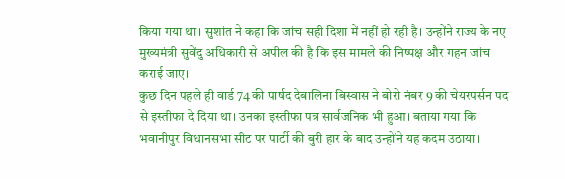किया गया था। सुशांत ने कहा कि जांच सही दिशा में नहीं हो रही है। उन्होंने राज्य के नए मुख्यमंत्री सुवेंदु अधिकारी से अपील की है कि इस मामले की निष्पक्ष और गहन जांच कराई जाए।
कुछ दिन पहले ही वार्ड 74 की पार्षद देबालिना बिस्वास ने बोरो नंबर 9 की चेयरपर्सन पद से इस्तीफा दे दिया था। उनका इस्तीफा पत्र सार्वजनिक भी हुआ। बताया गया कि भवानीपुर विधानसभा सीट पर पार्टी की बुरी हार के बाद उन्होंने यह कदम उठाया।